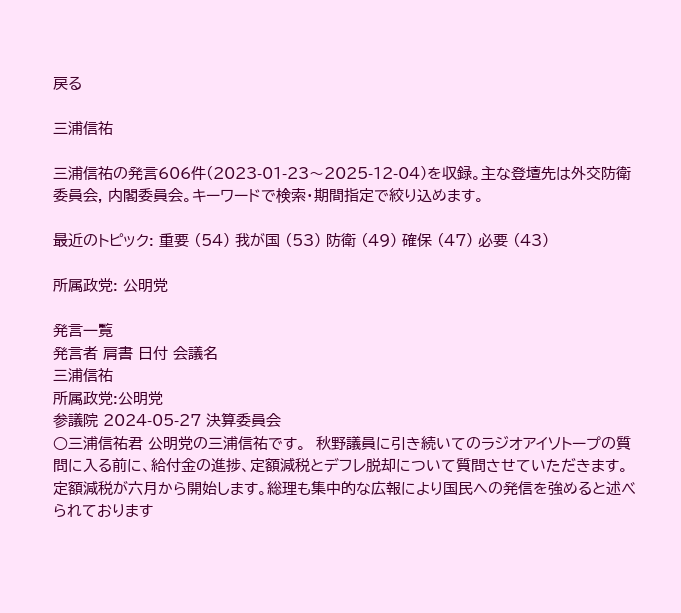戻る

三浦信祐

三浦信祐の発言606件(2023-01-23〜2025-12-04)を収録。主な登壇先は外交防衛委員会, 内閣委員会。キーワードで検索・期間指定で絞り込めます。

最近のトピック: 重要 (54) 我が国 (53) 防衛 (49) 確保 (47) 必要 (43)

所属政党: 公明党

発言一覧
発言者 肩書 日付 会議名
三浦信祐
所属政党:公明党
参議院 2024-05-27 決算委員会
○三浦信祐君 公明党の三浦信祐です。  秋野議員に引き続いてのラジオアイソトープの質問に入る前に、給付金の進捗、定額減税とデフレ脱却について質問させていただきます。  定額減税が六月から開始します。総理も集中的な広報により国民への発信を強めると述べられております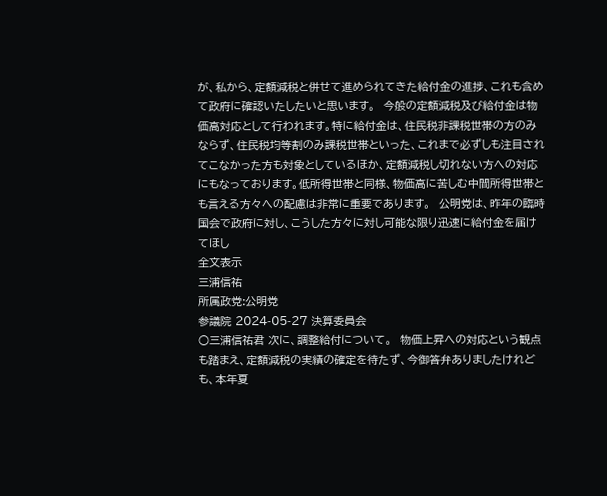が、私から、定額減税と併せて進められてきた給付金の進捗、これも含めて政府に確認いたしたいと思います。  今般の定額減税及び給付金は物価高対応として行われます。特に給付金は、住民税非課税世帯の方のみならず、住民税均等割のみ課税世帯といった、これまで必ずしも注目されてこなかった方も対象としているほか、定額減税し切れない方への対応にもなっております。低所得世帯と同様、物価高に苦しむ中間所得世帯とも言える方々への配慮は非常に重要であります。  公明党は、昨年の臨時国会で政府に対し、こうした方々に対し可能な限り迅速に給付金を届けてほし
全文表示
三浦信祐
所属政党:公明党
参議院 2024-05-27 決算委員会
○三浦信祐君 次に、調整給付について。  物価上昇への対応という観点も踏まえ、定額減税の実績の確定を待たず、今御答弁ありましたけれども、本年夏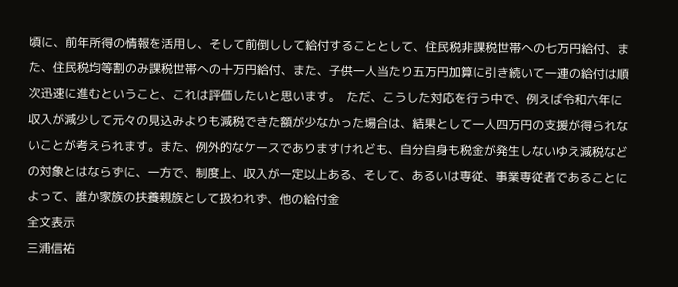頃に、前年所得の情報を活用し、そして前倒しして給付することとして、住民税非課税世帯への七万円給付、また、住民税均等割のみ課税世帯への十万円給付、また、子供一人当たり五万円加算に引き続いて一連の給付は順次迅速に進むということ、これは評価したいと思います。  ただ、こうした対応を行う中で、例えば令和六年に収入が減少して元々の見込みよりも減税できた額が少なかった場合は、結果として一人四万円の支援が得られないことが考えられます。また、例外的なケースでありますけれども、自分自身も税金が発生しないゆえ減税などの対象とはならずに、一方で、制度上、収入が一定以上ある、そして、あるいは専従、事業専従者であることによって、誰か家族の扶養親族として扱われず、他の給付金
全文表示
三浦信祐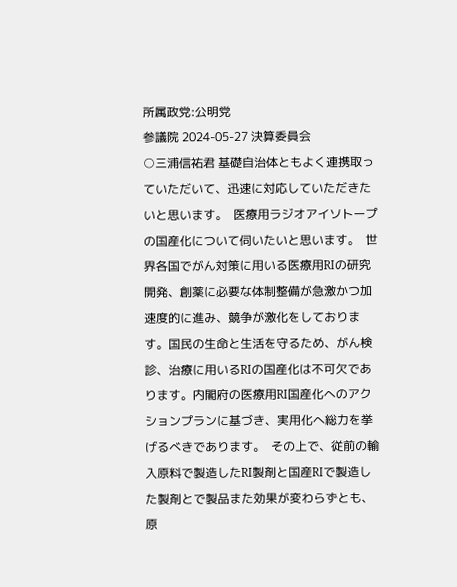所属政党:公明党
参議院 2024-05-27 決算委員会
○三浦信祐君 基礎自治体ともよく連携取っていただいて、迅速に対応していただきたいと思います。  医療用ラジオアイソトープの国産化について伺いたいと思います。  世界各国でがん対策に用いる医療用RIの研究開発、創薬に必要な体制整備が急激かつ加速度的に進み、競争が激化をしております。国民の生命と生活を守るため、がん検診、治療に用いるRIの国産化は不可欠であります。内閣府の医療用RI国産化へのアクションプランに基づき、実用化へ総力を挙げるべきであります。  その上で、従前の輸入原料で製造したRI製剤と国産RIで製造した製剤とで製品また効果が変わらずとも、原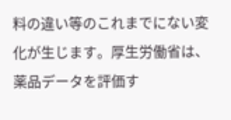料の違い等のこれまでにない変化が生じます。厚生労働省は、薬品データを評価す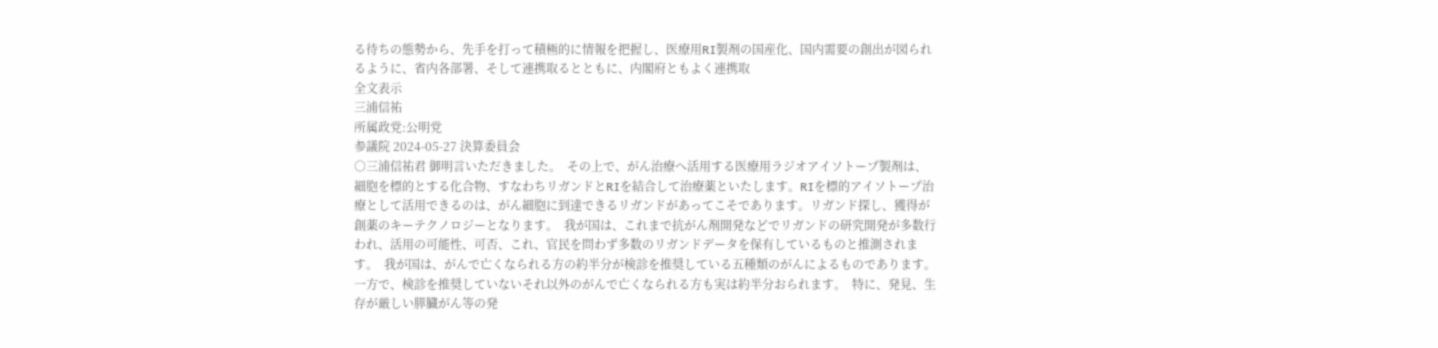る待ちの態勢から、先手を打って積極的に情報を把握し、医療用RI製剤の国産化、国内需要の創出が図られるように、省内各部署、そして連携取るとともに、内閣府ともよく連携取
全文表示
三浦信祐
所属政党:公明党
参議院 2024-05-27 決算委員会
○三浦信祐君 御明言いただきました。  その上で、がん治療へ活用する医療用ラジオアイソトープ製剤は、細胞を標的とする化合物、すなわちリガンドとRIを結合して治療薬といたします。RIを標的アイソトープ治療として活用できるのは、がん細胞に到達できるリガンドがあってこそであります。リガンド探し、獲得が創薬のキーテクノロジーとなります。  我が国は、これまで抗がん剤開発などでリガンドの研究開発が多数行われ、活用の可能性、可否、これ、官民を問わず多数のリガンドデータを保有しているものと推測されます。  我が国は、がんで亡くなられる方の約半分が検診を推奨している五種類のがんによるものであります。一方で、検診を推奨していないそれ以外のがんで亡くなられる方も実は約半分おられます。  特に、発見、生存が厳しい膵臓がん等の発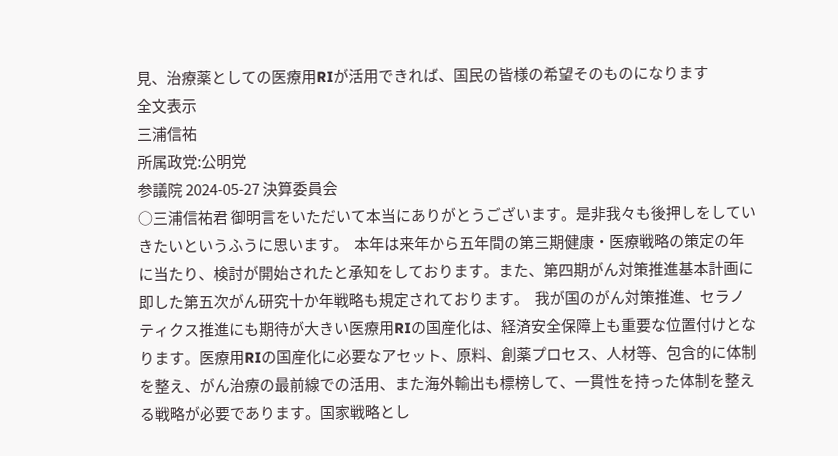見、治療薬としての医療用RIが活用できれば、国民の皆様の希望そのものになります
全文表示
三浦信祐
所属政党:公明党
参議院 2024-05-27 決算委員会
○三浦信祐君 御明言をいただいて本当にありがとうございます。是非我々も後押しをしていきたいというふうに思います。  本年は来年から五年間の第三期健康・医療戦略の策定の年に当たり、検討が開始されたと承知をしております。また、第四期がん対策推進基本計画に即した第五次がん研究十か年戦略も規定されております。  我が国のがん対策推進、セラノティクス推進にも期待が大きい医療用RIの国産化は、経済安全保障上も重要な位置付けとなります。医療用RIの国産化に必要なアセット、原料、創薬プロセス、人材等、包含的に体制を整え、がん治療の最前線での活用、また海外輸出も標榜して、一貫性を持った体制を整える戦略が必要であります。国家戦略とし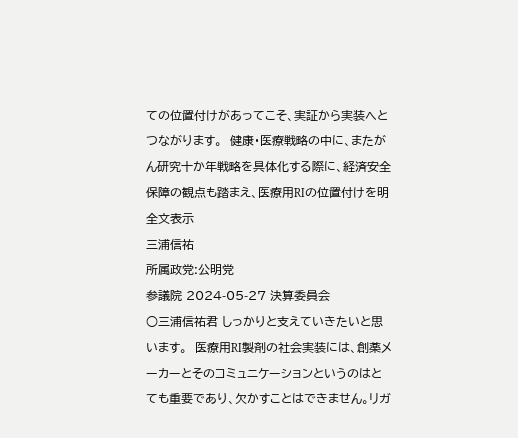ての位置付けがあってこそ、実証から実装へとつながります。  健康・医療戦略の中に、またがん研究十か年戦略を具体化する際に、経済安全保障の観点も踏まえ、医療用RIの位置付けを明
全文表示
三浦信祐
所属政党:公明党
参議院 2024-05-27 決算委員会
○三浦信祐君 しっかりと支えていきたいと思います。  医療用RI製剤の社会実装には、創薬メーカーとそのコミュニケーションというのはとても重要であり、欠かすことはできません。リガ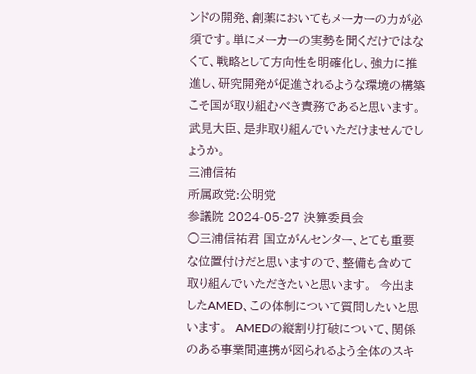ンドの開発、創薬においてもメーカーの力が必須です。単にメーカーの実勢を聞くだけではなくて、戦略として方向性を明確化し、強力に推進し、研究開発が促進されるような環境の構築こそ国が取り組むべき責務であると思います。  武見大臣、是非取り組んでいただけませんでしょうか。
三浦信祐
所属政党:公明党
参議院 2024-05-27 決算委員会
○三浦信祐君 国立がんセンター、とても重要な位置付けだと思いますので、整備も含めて取り組んでいただきたいと思います。  今出ましたAMED、この体制について質問したいと思います。  AMEDの縦割り打破について、関係のある事業間連携が図られるよう全体のスキ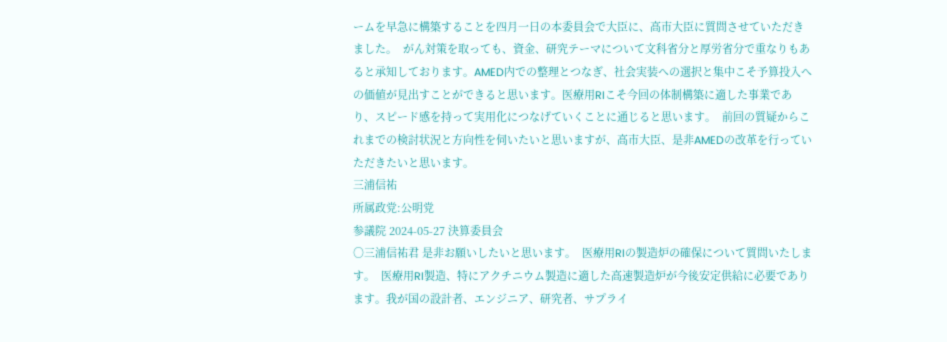ームを早急に構築することを四月一日の本委員会で大臣に、高市大臣に質問させていただきました。  がん対策を取っても、資金、研究テーマについて文科省分と厚労省分で重なりもあると承知しております。AMED内での整理とつなぎ、社会実装への選択と集中こそ予算投入への価値が見出すことができると思います。医療用RIこそ今回の体制構築に適した事業であり、スピード感を持って実用化につなげていくことに通じると思います。  前回の質疑からこれまでの検討状況と方向性を伺いたいと思いますが、高市大臣、是非AMEDの改革を行っていただきたいと思います。
三浦信祐
所属政党:公明党
参議院 2024-05-27 決算委員会
○三浦信祐君 是非お願いしたいと思います。  医療用RIの製造炉の確保について質問いたします。  医療用RI製造、特にアクチニウム製造に適した高速製造炉が今後安定供給に必要であります。我が国の設計者、エンジニア、研究者、サプライ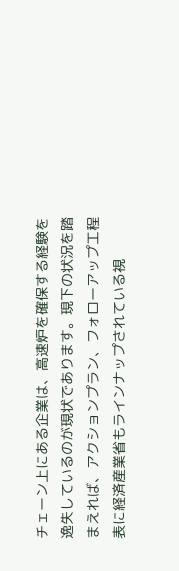チェーン上にある企業は、高速炉を確保する経験を逸失しているのが現状であります。現下の状況を踏まえれば、アクションプラン、フォローアップ工程表に経済産業省もラインナップされている視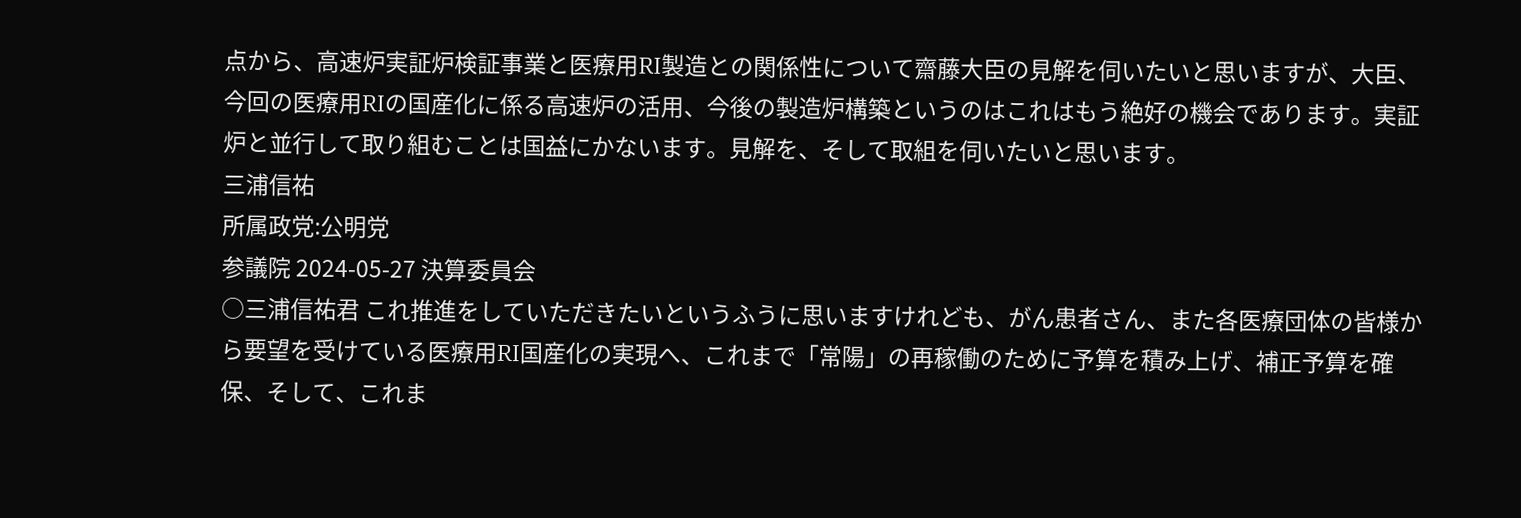点から、高速炉実証炉検証事業と医療用RI製造との関係性について齋藤大臣の見解を伺いたいと思いますが、大臣、今回の医療用RIの国産化に係る高速炉の活用、今後の製造炉構築というのはこれはもう絶好の機会であります。実証炉と並行して取り組むことは国益にかないます。見解を、そして取組を伺いたいと思います。
三浦信祐
所属政党:公明党
参議院 2024-05-27 決算委員会
○三浦信祐君 これ推進をしていただきたいというふうに思いますけれども、がん患者さん、また各医療団体の皆様から要望を受けている医療用RI国産化の実現へ、これまで「常陽」の再稼働のために予算を積み上げ、補正予算を確保、そして、これま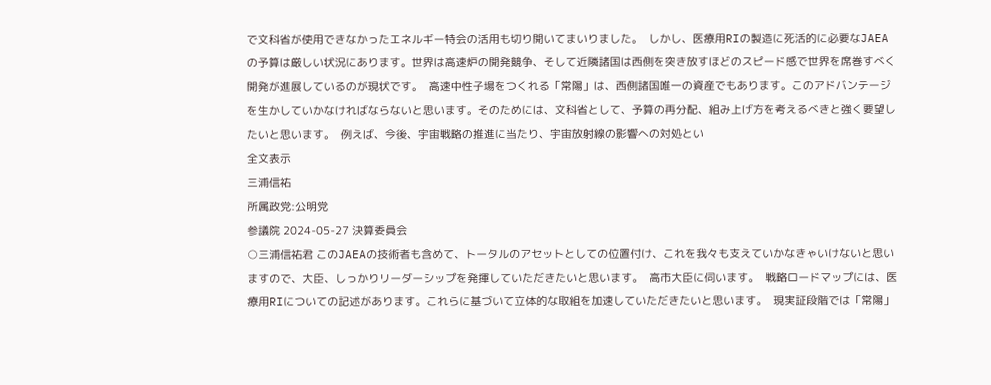で文科省が使用できなかったエネルギー特会の活用も切り開いてまいりました。  しかし、医療用RIの製造に死活的に必要なJAEAの予算は厳しい状況にあります。世界は高速炉の開発競争、そして近隣諸国は西側を突き放すほどのスピード感で世界を席巻すべく開発が進展しているのが現状です。  高速中性子場をつくれる「常陽」は、西側諸国唯一の資産でもあります。このアドバンテージを生かしていかなければならないと思います。そのためには、文科省として、予算の再分配、組み上げ方を考えるべきと強く要望したいと思います。  例えば、今後、宇宙戦略の推進に当たり、宇宙放射線の影響への対処とい
全文表示
三浦信祐
所属政党:公明党
参議院 2024-05-27 決算委員会
○三浦信祐君 このJAEAの技術者も含めて、トータルのアセットとしての位置付け、これを我々も支えていかなきゃいけないと思いますので、大臣、しっかりリーダーシップを発揮していただきたいと思います。  高市大臣に伺います。  戦略ロードマップには、医療用RIについての記述があります。これらに基づいて立体的な取組を加速していただきたいと思います。  現実証段階では「常陽」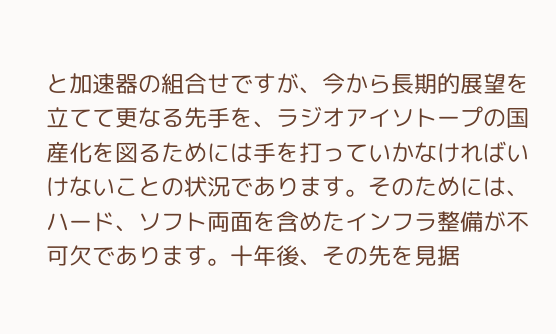と加速器の組合せですが、今から長期的展望を立てて更なる先手を、ラジオアイソトープの国産化を図るためには手を打っていかなければいけないことの状況であります。そのためには、ハード、ソフト両面を含めたインフラ整備が不可欠であります。十年後、その先を見据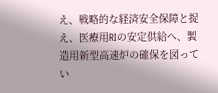え、戦略的な経済安全保障と捉え、医療用RIの安定供給へ、製造用新型高速炉の確保を図ってい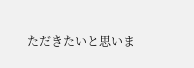ただきたいと思いま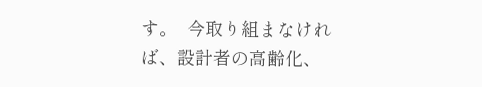す。  今取り組まなければ、設計者の高齢化、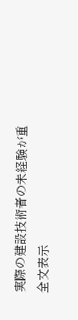実際の建設技術者の未経験が重
全文表示